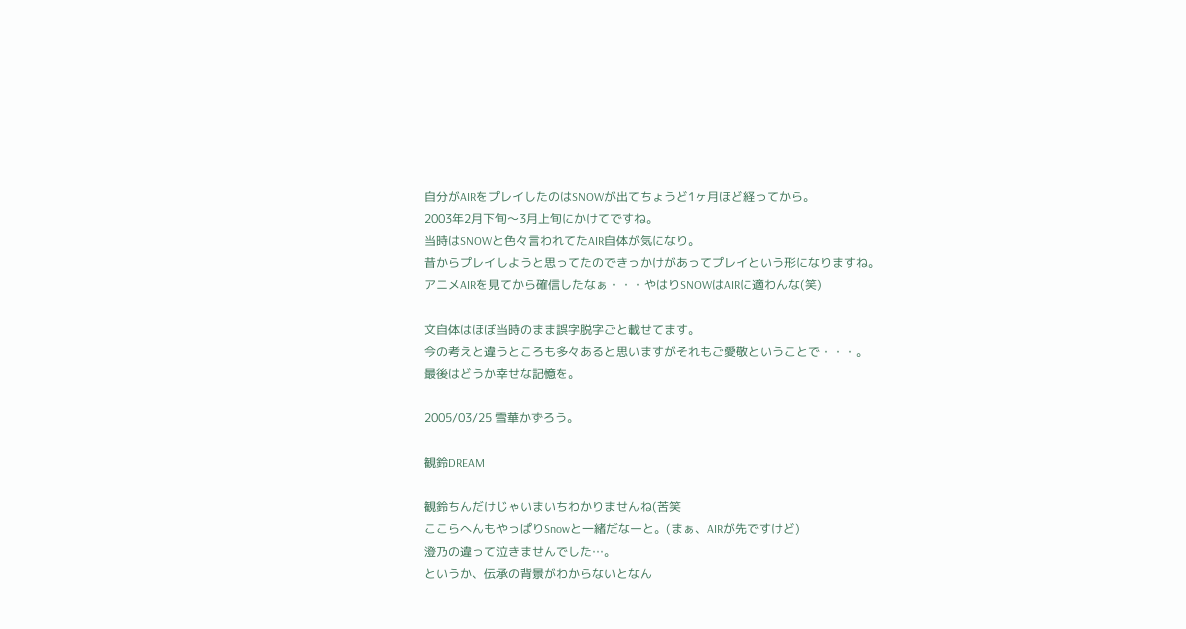自分がAIRをプレイしたのはSNOWが出てちょうど1ヶ月ほど経ってから。
2003年2月下旬〜3月上旬にかけてですね。
当時はSNOWと色々言われてたAIR自体が気になり。
昔からプレイしようと思ってたのできっかけがあってプレイという形になりますね。
アニメAIRを見てから確信したなぁ・・・やはりSNOWはAIRに適わんな(笑)

文自体はほぼ当時のまま誤字脱字ごと載せてます。
今の考えと違うところも多々あると思いますがそれもご愛敬ということで・・・。
最後はどうか幸せな記憶を。

2005/03/25 雪華かずろう。

観鈴DREAM

観鈴ちんだけじゃいまいちわかりませんね(苦笑
ここらへんもやっぱりSnowと一緒だなーと。(まぁ、AIRが先ですけど)
澄乃の違って泣きませんでした…。
というか、伝承の背景がわからないとなん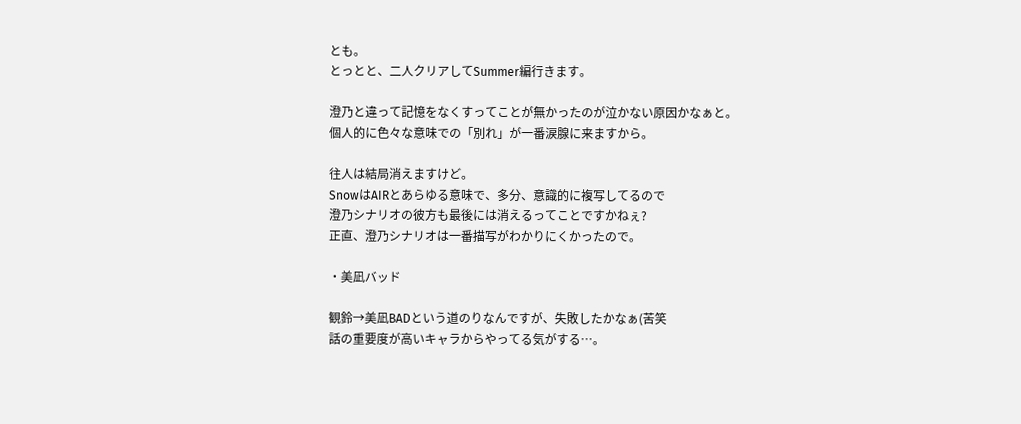とも。
とっとと、二人クリアしてSummer編行きます。

澄乃と違って記憶をなくすってことが無かったのが泣かない原因かなぁと。
個人的に色々な意味での「別れ」が一番涙腺に来ますから。

往人は結局消えますけど。
SnowはAIRとあらゆる意味で、多分、意識的に複写してるので
澄乃シナリオの彼方も最後には消えるってことですかねぇ?
正直、澄乃シナリオは一番描写がわかりにくかったので。

・美凪バッド

観鈴→美凪BADという道のりなんですが、失敗したかなぁ(苦笑
話の重要度が高いキャラからやってる気がする…。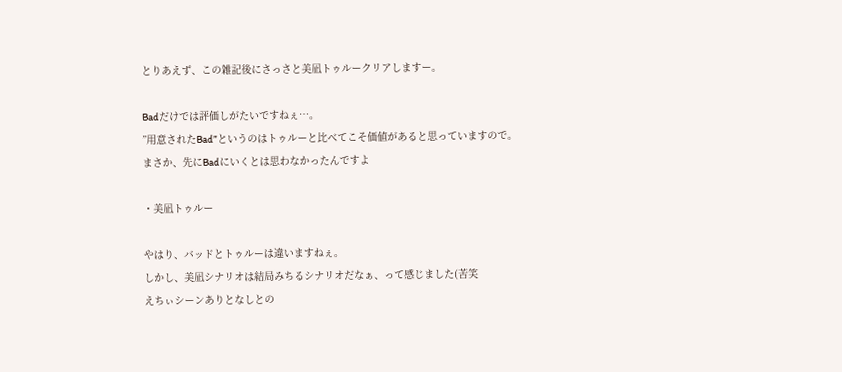とりあえず、この雑記後にさっさと美凪トゥルークリアしますー。

Badだけでは評価しがたいですねぇ…。
”用意されたBad”というのはトゥルーと比べてこそ価値があると思っていますので。
まさか、先にBadにいくとは思わなかったんですよ

・美凪トゥルー

やはり、バッドとトゥルーは違いますねぇ。
しかし、美凪シナリオは結局みちるシナリオだなぁ、って感じました(苦笑
えちぃシーンありとなしとの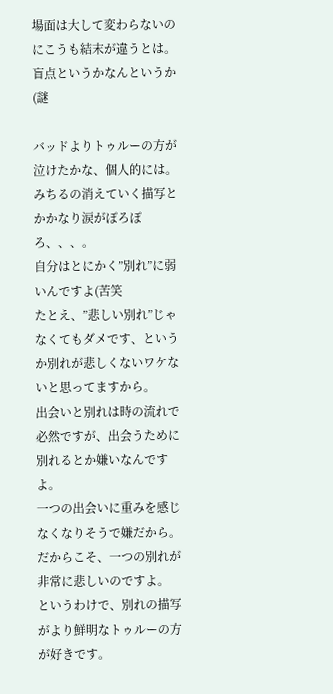場面は大して変わらないのにこうも結末が違うとは。
盲点というかなんというか(謎

バッドよりトゥルーの方が泣けたかな、個人的には。
みちるの消えていく描写とかかなり涙がぽろぽろ、、、。
自分はとにかく”別れ”に弱いんですよ(苦笑
たとえ、”悲しい別れ”じゃなくてもダメです、というか別れが悲しくないワケないと思ってますから。
出会いと別れは時の流れで必然ですが、出会うために別れるとか嫌いなんですよ。
一つの出会いに重みを感じなくなりそうで嫌だから。
だからこそ、一つの別れが非常に悲しいのですよ。
というわけで、別れの描写がより鮮明なトゥルーの方が好きです。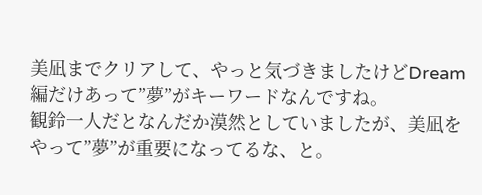美凪までクリアして、やっと気づきましたけどDream編だけあって”夢”がキーワードなんですね。
観鈴一人だとなんだか漠然としていましたが、美凪をやって”夢”が重要になってるな、と。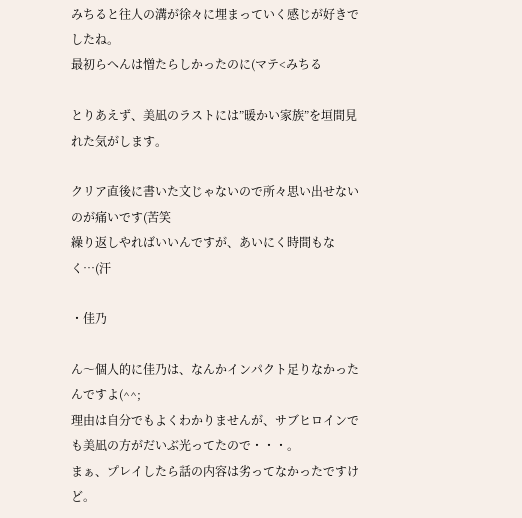みちると往人の溝が徐々に埋まっていく感じが好きでしたね。
最初らへんは憎たらしかったのに(マテ<みちる

とりあえず、美凪のラストには”暖かい家族”を垣間見れた気がします。

クリア直後に書いた文じゃないので所々思い出せないのが痛いです(苦笑
繰り返しやればいいんですが、あいにく時間もなく…(汗

・佳乃

ん〜個人的に佳乃は、なんかインパクト足りなかったんですよ(^^;
理由は自分でもよくわかりませんが、サブヒロインでも美凪の方がだいぶ光ってたので・・・。
まぁ、プレイしたら話の内容は劣ってなかったですけど。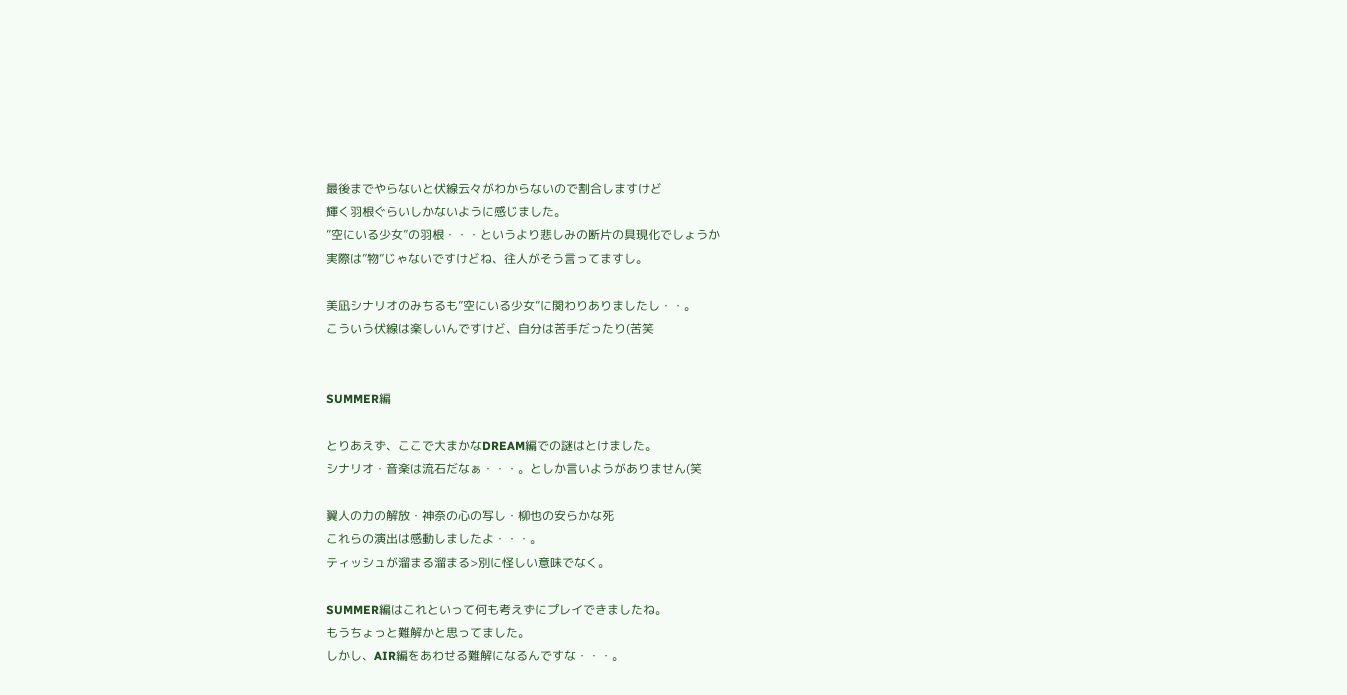最後までやらないと伏線云々がわからないので割合しますけど
輝く羽根ぐらいしかないように感じました。
”空にいる少女”の羽根・・・というより悲しみの断片の具現化でしょうか
実際は”物”じゃないですけどね、往人がそう言ってますし。

美凪シナリオのみちるも”空にいる少女”に関わりありましたし・・。
こういう伏線は楽しいんですけど、自分は苦手だったり(苦笑


SUMMER編

とりあえず、ここで大まかなDREAM編での謎はとけました。
シナリオ・音楽は流石だなぁ・・・。としか言いようがありません(笑

翼人の力の解放・神奈の心の写し・柳也の安らかな死
これらの演出は感動しましたよ・・・。
ティッシュが溜まる溜まる>別に怪しい意味でなく。

SUMMER編はこれといって何も考えずにプレイできましたね。
もうちょっと難解かと思ってました。
しかし、AIR編をあわせる難解になるんですな・・・。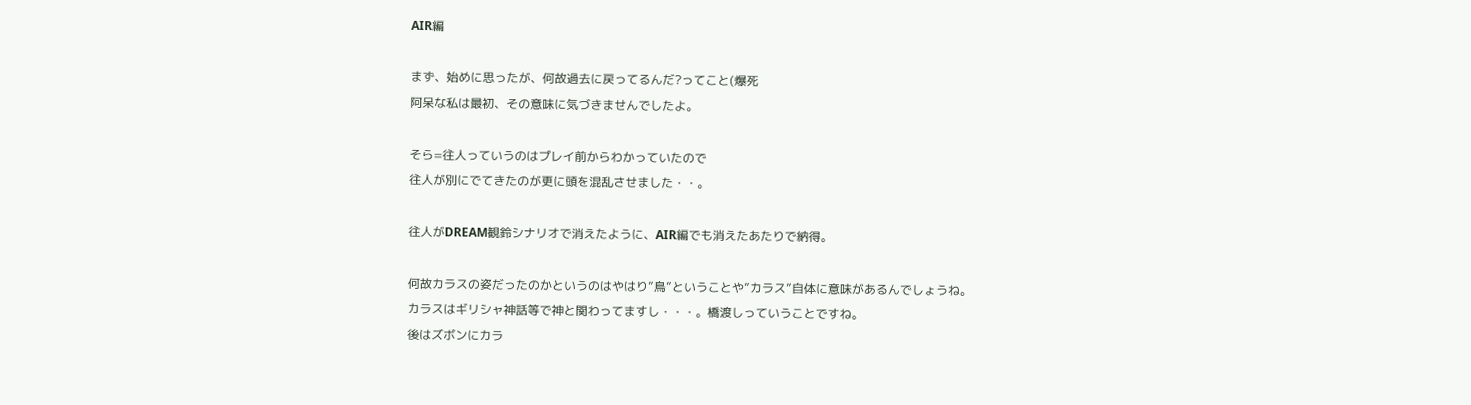AIR編

まず、始めに思ったが、何故過去に戻ってるんだ?ってこと(爆死
阿呆な私は最初、その意味に気づきませんでしたよ。

そら=往人っていうのはプレイ前からわかっていたので
往人が別にでてきたのが更に頭を混乱させました・・。

往人がDREAM観鈴シナリオで消えたように、AIR編でも消えたあたりで納得。

何故カラスの姿だったのかというのはやはり”鳥”ということや”カラス”自体に意味があるんでしょうね。
カラスはギリシャ神話等で神と関わってますし・・・。橋渡しっていうことですね。
後はズボンにカラ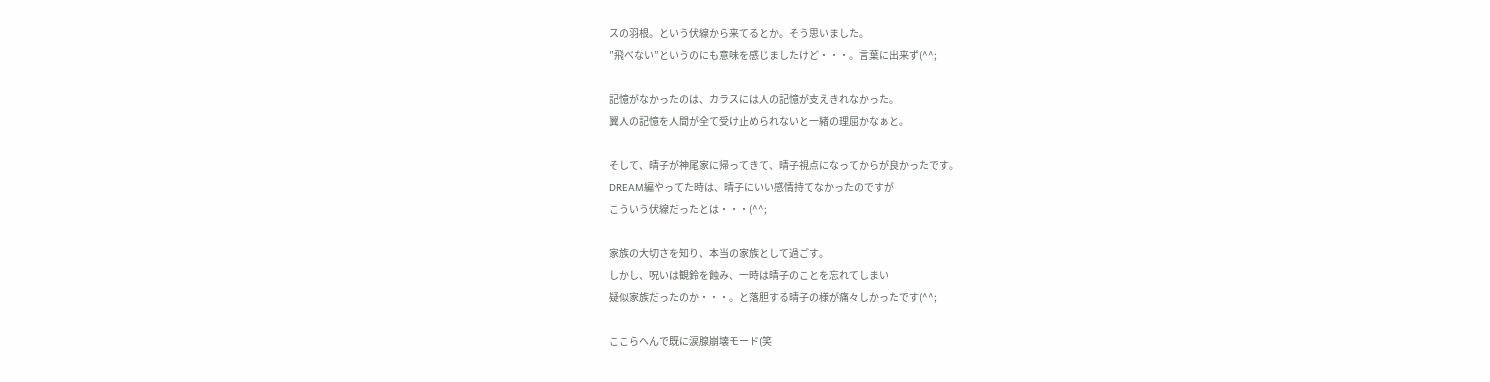スの羽根。という伏線から来てるとか。そう思いました。
”飛べない”というのにも意味を感じましたけど・・・。言葉に出来ず(^^;

記憶がなかったのは、カラスには人の記憶が支えきれなかった。
翼人の記憶を人間が全て受け止められないと一緒の理屈かなぁと。

そして、晴子が神尾家に帰ってきて、晴子視点になってからが良かったです。
DREAM編やってた時は、晴子にいい感情持てなかったのですが
こういう伏線だったとは・・・(^^;

家族の大切さを知り、本当の家族として過ごす。
しかし、呪いは観鈴を蝕み、一時は晴子のことを忘れてしまい
疑似家族だったのか・・・。と落胆する晴子の様が痛々しかったです(^^;

ここらへんで既に涙腺崩壊モード(笑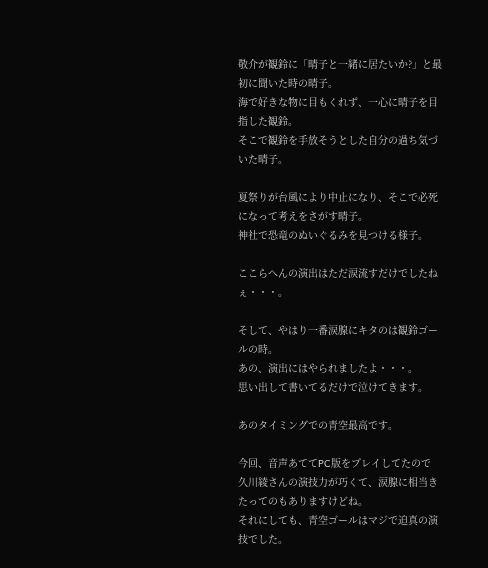敬介が観鈴に「晴子と一緒に居たいか?」と最初に聞いた時の晴子。
海で好きな物に目もくれず、一心に晴子を目指した観鈴。
そこで観鈴を手放そうとした自分の過ち気づいた晴子。

夏祭りが台風により中止になり、そこで必死になって考えをさがす晴子。
神社で恐竜のぬいぐるみを見つける様子。

ここらへんの演出はただ涙流すだけでしたねぇ・・・。

そして、やはり一番涙腺にキタのは観鈴ゴールの時。
あの、演出にはやられましたよ・・・。
思い出して書いてるだけで泣けてきます。

あのタイミングでの青空最高です。

今回、音声あててPC版をプレイしてたので
久川綾さんの演技力が巧くて、涙腺に相当きたってのもありますけどね。
それにしても、青空ゴールはマジで迫真の演技でした。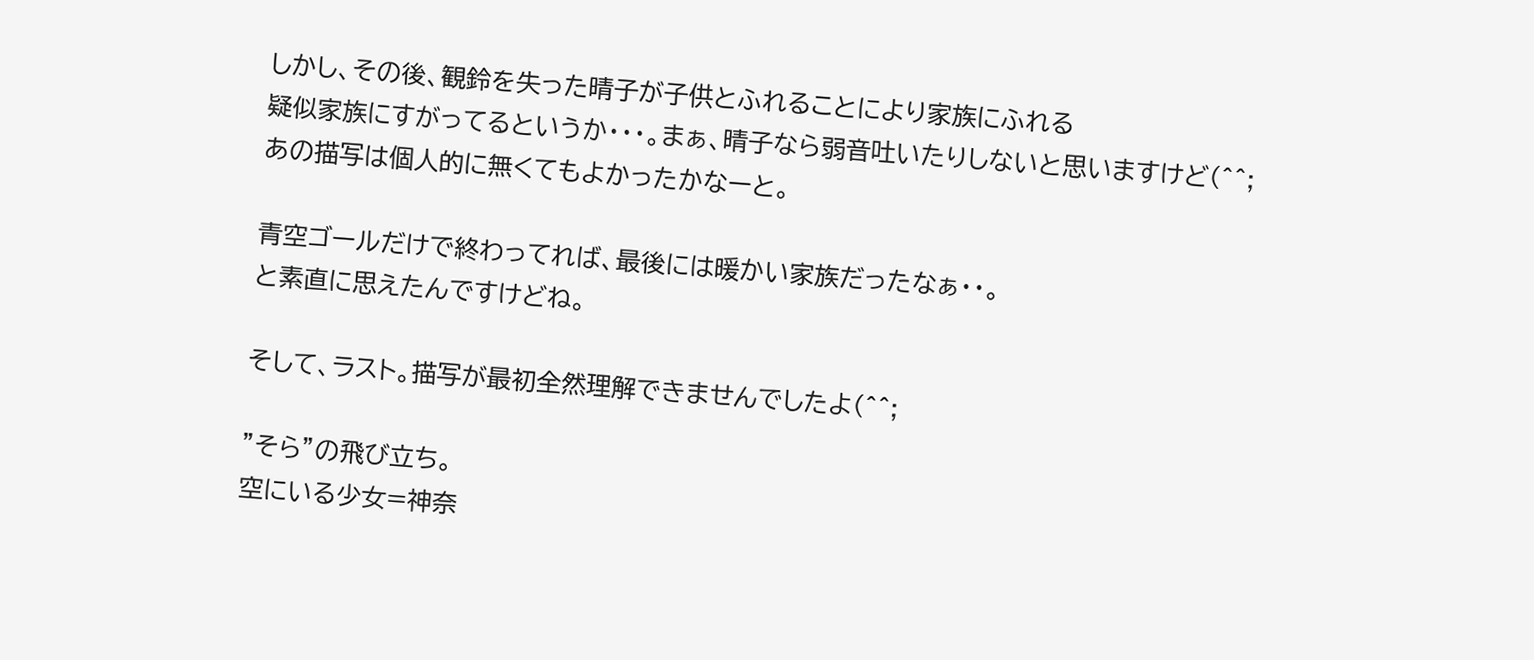しかし、その後、観鈴を失った晴子が子供とふれることにより家族にふれる
疑似家族にすがってるというか・・・。まぁ、晴子なら弱音吐いたりしないと思いますけど(^^;
あの描写は個人的に無くてもよかったかなーと。

青空ゴールだけで終わってれば、最後には暖かい家族だったなぁ・・。
と素直に思えたんですけどね。

そして、ラスト。描写が最初全然理解できませんでしたよ(^^;

”そら”の飛び立ち。
空にいる少女=神奈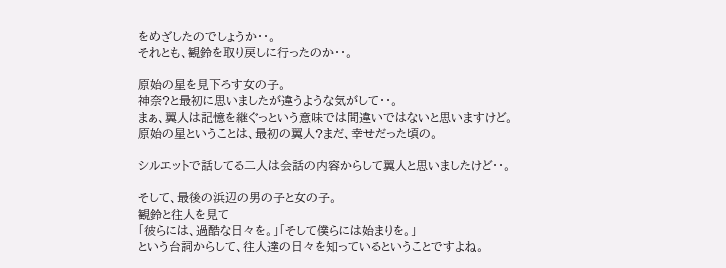をめざしたのでしょうか・・。
それとも、観鈴を取り戻しに行ったのか・・。

原始の星を見下ろす女の子。
神奈?と最初に思いましたが違うような気がして・・。
まぁ、翼人は記憶を継ぐっという意味では間違いではないと思いますけど。
原始の星ということは、最初の翼人?まだ、幸せだった頃の。

シルエットで話してる二人は会話の内容からして翼人と思いましたけど・・。

そして、最後の浜辺の男の子と女の子。
観鈴と往人を見て
「彼らには、過酷な日々を。」「そして僕らには始まりを。」
という台詞からして、往人達の日々を知っているということですよね。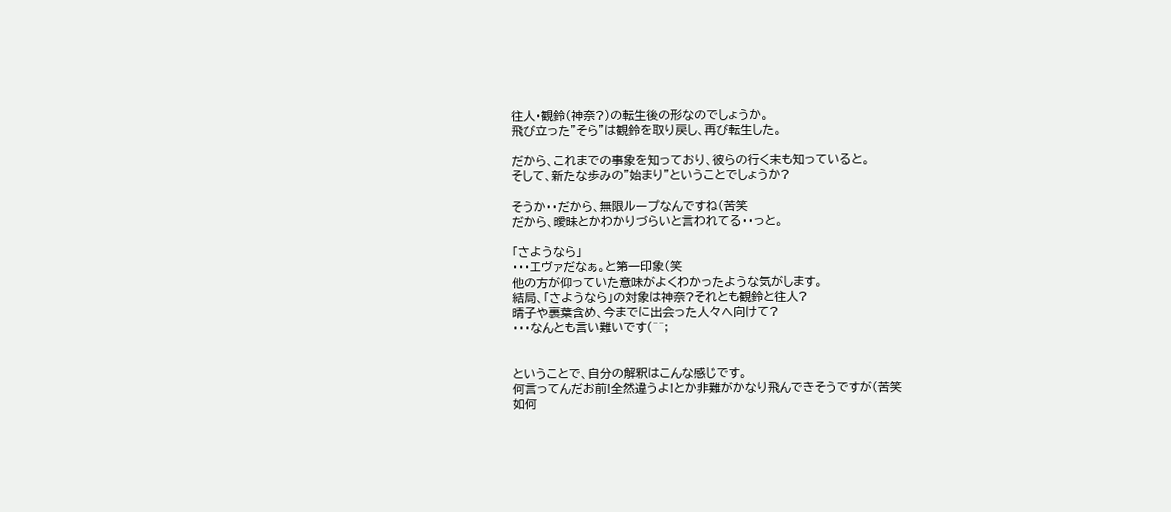往人・観鈴(神奈?)の転生後の形なのでしょうか。
飛び立った”そら”は観鈴を取り戻し、再び転生した。

だから、これまでの事象を知っており、彼らの行く末も知っていると。
そして、新たな歩みの”始まり”ということでしょうか?

そうか・・だから、無限ループなんですね(苦笑
だから、曖昧とかわかりづらいと言われてる・・っと。

「さようなら」
・・・エヴァだなぁ。と第一印象(笑
他の方が仰っていた意味がよくわかったような気がします。
結局、「さようなら」の対象は神奈?それとも観鈴と往人?
晴子や裏葉含め、今までに出会った人々へ向けて?
・・・なんとも言い難いです(^^;


ということで、自分の解釈はこんな感じです。
何言ってんだお前!全然違うよ!とか非難がかなり飛んできそうですが(苦笑
如何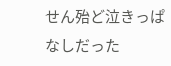せん殆ど泣きっぱなしだった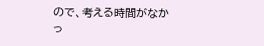ので、考える時間がなかっ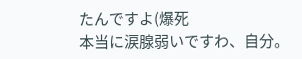たんですよ(爆死
本当に涙腺弱いですわ、自分。